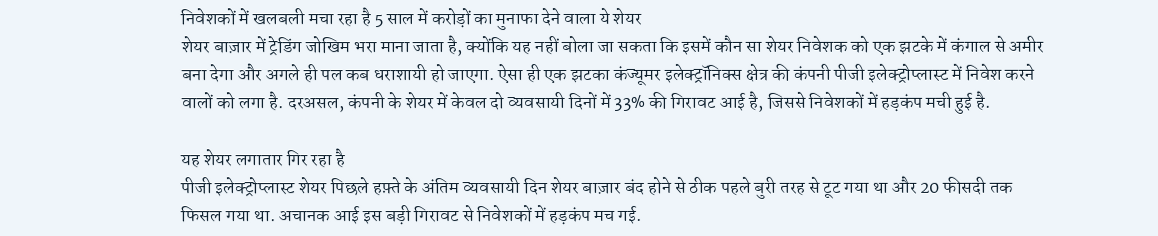निवेशकों में खलबली मचा रहा है 5 साल में करोड़ों का मुनाफा देने वाला ये शेयर
शेयर बाज़ार में ट्रेडिंग जोखिम भरा माना जाता है, क्योंकि यह नहीं बोला जा सकता कि इसमें कौन सा शेयर निवेशक को एक झटके में कंगाल से अमीर बना देगा और अगले ही पल कब धराशायी हो जाएगा. ऐसा ही एक झटका कंज्यूमर इलेक्ट्रॉनिक्स क्षेत्र की कंपनी पीजी इलेक्ट्रोप्लास्ट में निवेश करने वालों को लगा है. दरअसल, कंपनी के शेयर में केवल दो व्यवसायी दिनों में 33% की गिरावट आई है, जिससे निवेशकों में हड़कंप मची हुई है.

यह शेयर लगातार गिर रहा है
पीजी इलेक्ट्रोप्लास्ट शेयर पिछले हफ़्ते के अंतिम व्यवसायी दिन शेयर बाज़ार बंद होने से ठीक पहले बुरी तरह से टूट गया था और 20 फीसदी तक फिसल गया था. अचानक आई इस बड़ी गिरावट से निवेशकों में हड़कंप मच गई.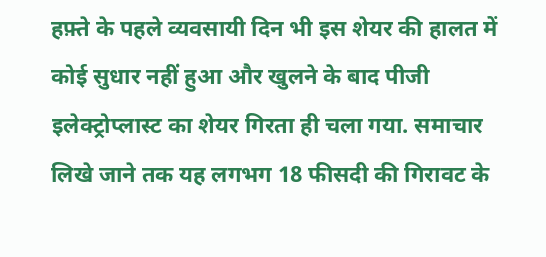हफ़्ते के पहले व्यवसायी दिन भी इस शेयर की हालत में कोई सुधार नहीं हुआ और खुलने के बाद पीजी इलेक्ट्रोप्लास्ट का शेयर गिरता ही चला गया. समाचार लिखे जाने तक यह लगभग 18 फीसदी की गिरावट के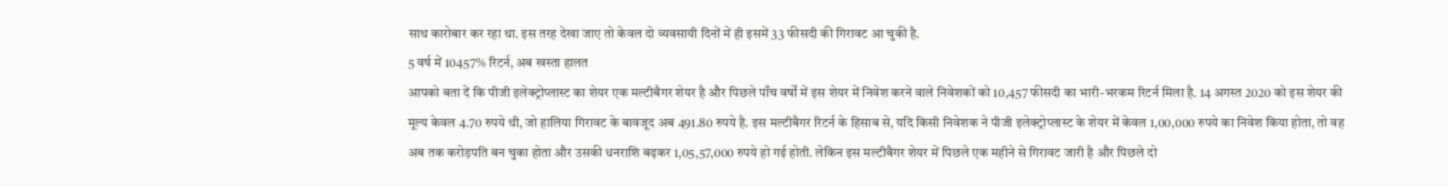साथ कारोबार कर रहा था. इस तरह देखा जाए तो केवल दो व्यवसायी दिनों में ही इसमें 33 फीसदी की गिरावट आ चुकी है.
5 वर्ष में 10457% रिटर्न, अब खस्ता हालत
आपको बता दें कि पीजी इलेक्ट्रोप्लास्ट का शेयर एक मल्टीबैगर शेयर है और पिछले पाँच वर्षों में इस शेयर में निवेश करने वाले निवेशकों को 10,457 फीसदी का भारी-भरकम रिटर्न मिला है. 14 अगस्त 2020 को इस शेयर की मूल्य केवल 4.70 रुपये थी, जो हालिया गिरावट के बावजूद अब 491.80 रुपये है. इस मल्टीबैगर रिटर्न के हिसाब से, यदि किसी निवेशक ने पीजी इलेक्ट्रोप्लास्ट के शेयर में केवल 1,00,000 रुपये का निवेश किया होता, तो वह अब तक करोड़पति बन चुका होता और उसकी धनराशि बढ़कर 1,05,57,000 रुपये हो गई होती. लेकिन इस मल्टीबैगर शेयर में पिछले एक महीने से गिरावट जारी है और पिछले दो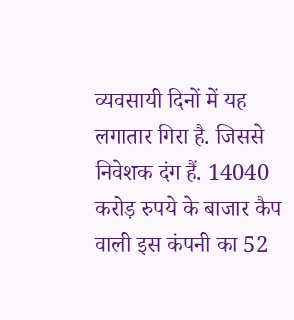व्यवसायी दिनों में यह लगातार गिरा है. जिससे निवेशक दंग हैं. 14040 करोड़ रुपये के बाजार कैप वाली इस कंपनी का 52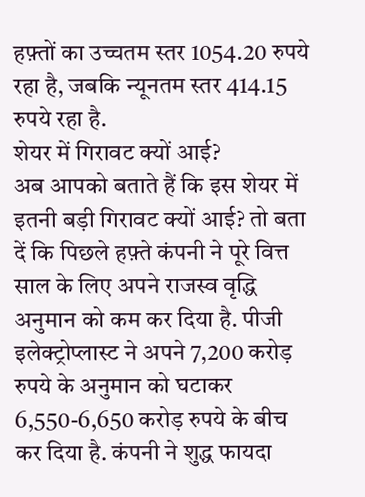हफ़्तों का उच्चतम स्तर 1054.20 रुपये रहा है, जबकि न्यूनतम स्तर 414.15 रुपये रहा है.
शेयर में गिरावट क्यों आई?
अब आपको बताते हैं कि इस शेयर में इतनी बड़ी गिरावट क्यों आई? तो बता दें कि पिछले हफ़्ते कंपनी ने पूरे वित्त साल के लिए अपने राजस्व वृद्धि अनुमान को कम कर दिया है. पीजी इलेक्ट्रोप्लास्ट ने अपने 7,200 करोड़ रुपये के अनुमान को घटाकर 6,550-6,650 करोड़ रुपये के बीच कर दिया है. कंपनी ने शुद्ध फायदा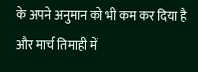के अपने अनुमान को भी कम कर दिया है और मार्च तिमाही में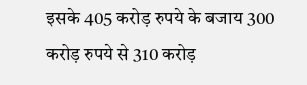इसके 405 करोड़ रुपये के बजाय 300 करोड़ रुपये से 310 करोड़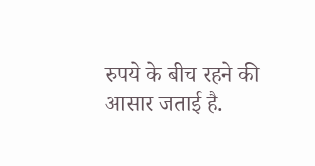रुपये के बीच रहने की आसार जताई है.